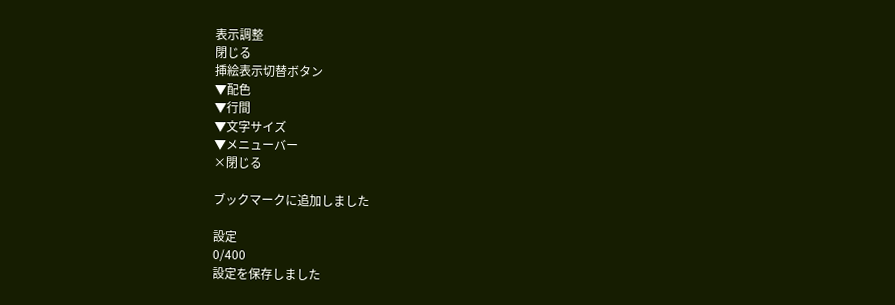表示調整
閉じる
挿絵表示切替ボタン
▼配色
▼行間
▼文字サイズ
▼メニューバー
×閉じる

ブックマークに追加しました

設定
0/400
設定を保存しました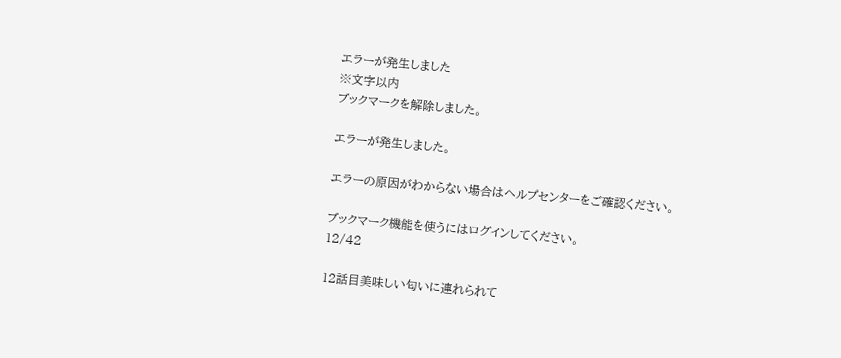エラーが発生しました
※文字以内
ブックマークを解除しました。

エラーが発生しました。

エラーの原因がわからない場合はヘルプセンターをご確認ください。

ブックマーク機能を使うにはログインしてください。
12/42

12話目美味しい匂いに連れられて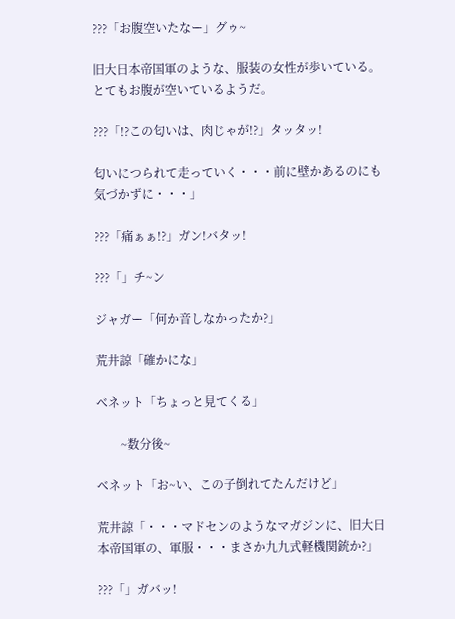???「お腹空いたなー」グゥ~

旧大日本帝国軍のような、服装の女性が歩いている。とてもお腹が空いているようだ。

???「!?この匂いは、肉じゃが!?」タッタッ!

匂いにつられて走っていく・・・前に壁かあるのにも気づかずに・・・」

???「痛ぁぁ!?」ガン!バタッ!

???「」チ~ン

ジャガー「何か音しなかったか?」

荒井諒「確かにな」

ベネット「ちょっと見てくる」

        ~数分後~

ベネット「お~い、この子倒れてたんだけど」

荒井諒「・・・マドセンのようなマガジンに、旧大日本帝国軍の、軍服・・・まさか九九式軽機関銃か?」

???「」ガバッ!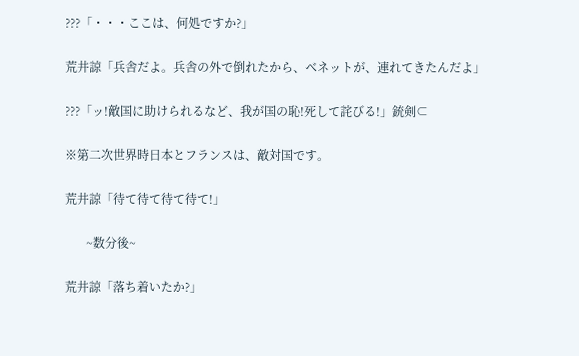???「・・・ここは、何処ですか?」

荒井諒「兵舎だよ。兵舎の外で倒れたから、ベネットが、連れてきたんだよ」

???「ッ!敵国に助けられるなど、我が国の恥!死して詫びる!」銃剣⊂

※第二次世界時日本とフランスは、敵対国です。

荒井諒「待て待て待て待て!」

       ~数分後~

荒井諒「落ち着いたか?」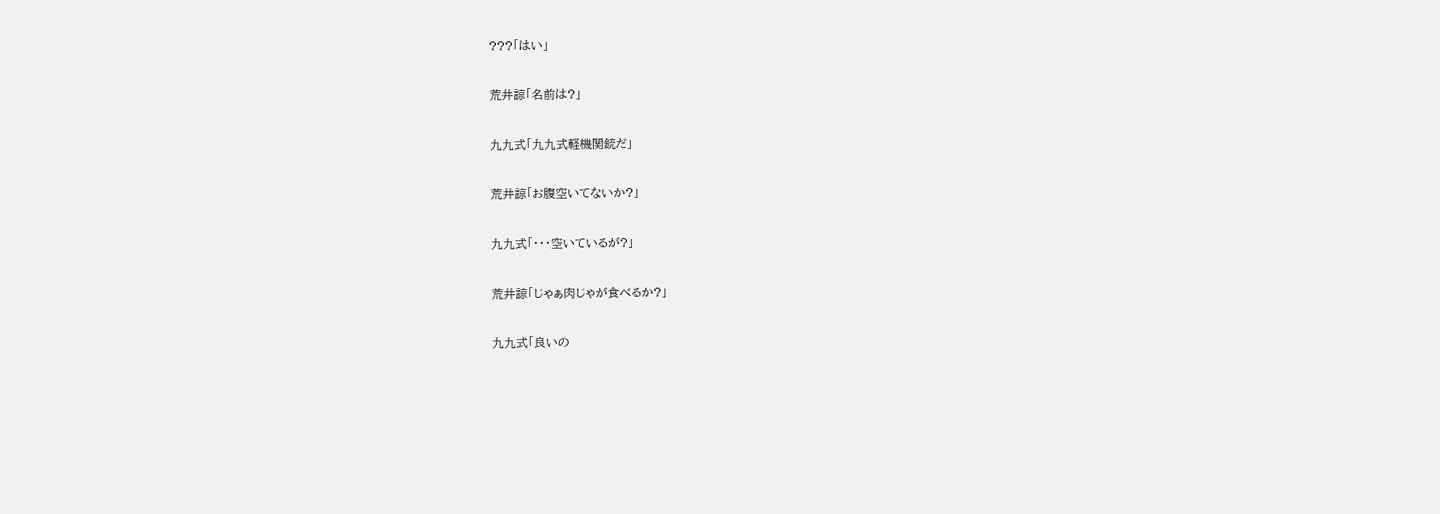???「はい」

荒井諒「名前は?」

九九式「九九式軽機関銃だ」

荒井諒「お腹空いてないか?」

九九式「・・・空いているが?」

荒井諒「じゃぁ肉じゃが食べるか?」

九九式「良いの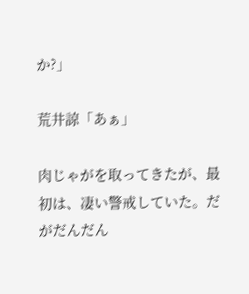か?」

荒井諒「あぁ」

肉じゃがを取ってきたが、最初は、凄い警戒していた。だがだんだん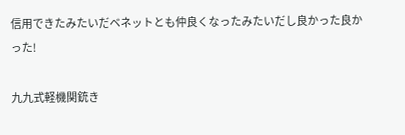信用できたみたいだベネットとも仲良くなったみたいだし良かった良かった!

九九式軽機関銃き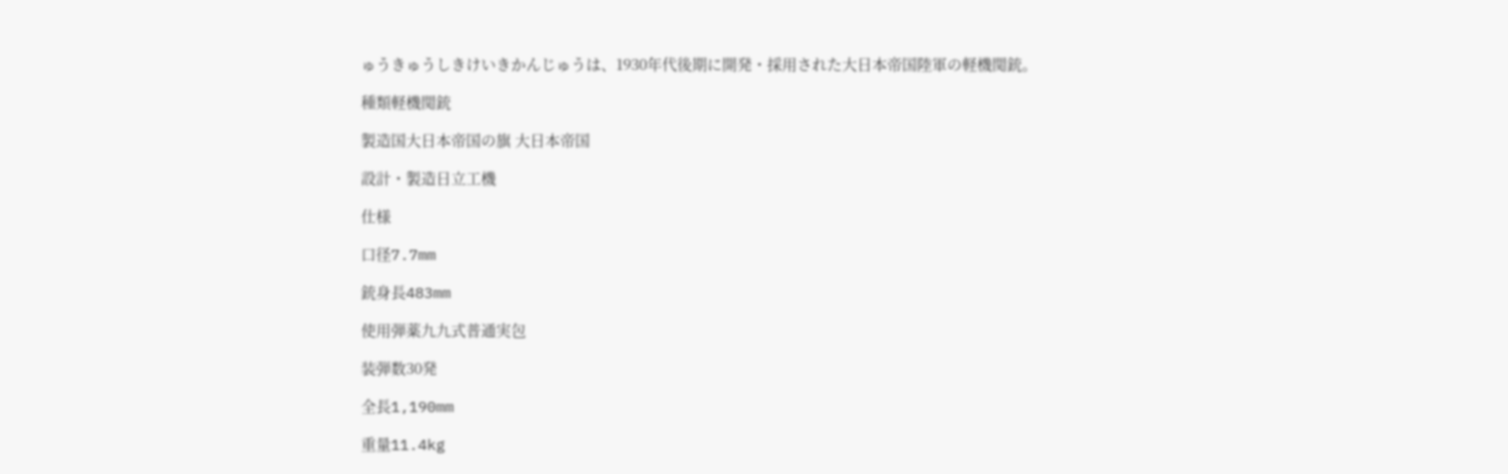ゅうきゅうしきけいきかんじゅうは、1930年代後期に開発・採用された大日本帝国陸軍の軽機関銃。

種類軽機関銃

製造国大日本帝国の旗 大日本帝国

設計・製造日立工機

仕様

口径7.7mm

銃身長483mm

使用弾薬九九式普通実包

装弾数30発

全長1,190mm

重量11.4kg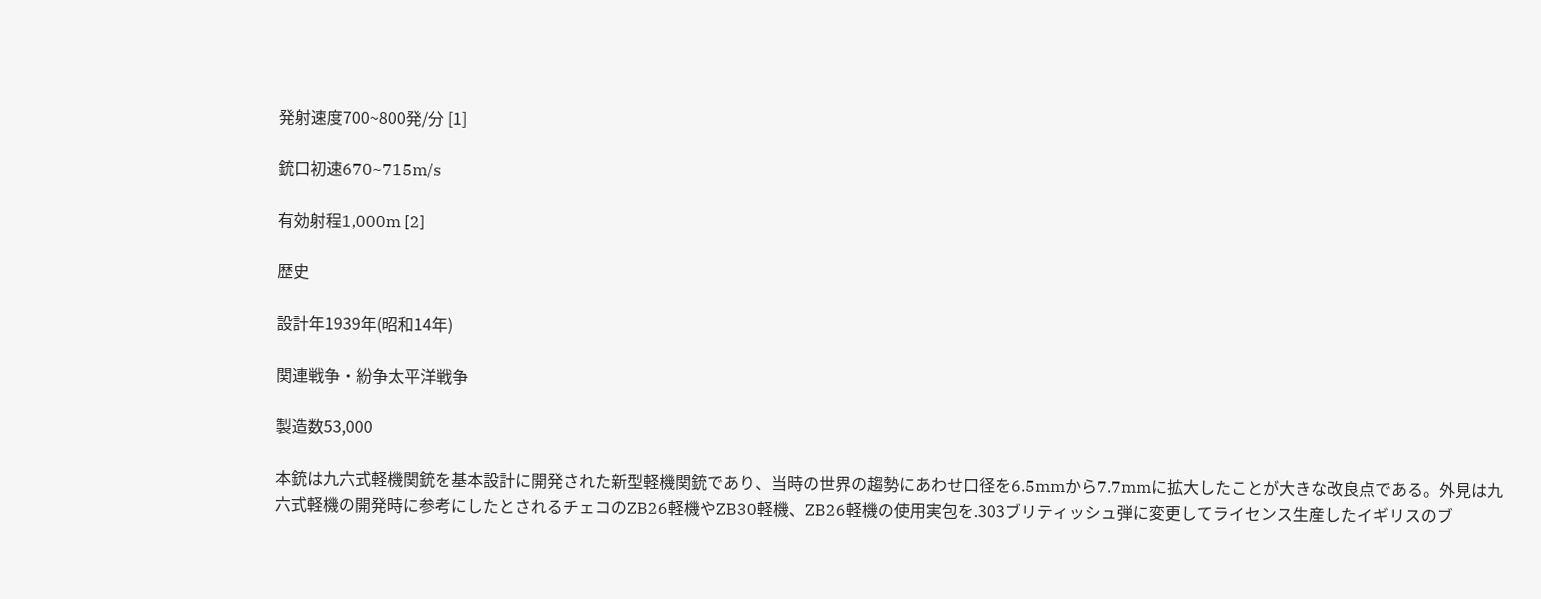発射速度700~800発/分 [1]

銃口初速670~715m/s

有効射程1,000m [2]

歴史

設計年1939年(昭和14年)

関連戦争・紛争太平洋戦争

製造数53,000

本銃は九六式軽機関銃を基本設計に開発された新型軽機関銃であり、当時の世界の趨勢にあわせ口径を6.5mmから7.7mmに拡大したことが大きな改良点である。外見は九六式軽機の開発時に参考にしたとされるチェコのZB26軽機やZB30軽機、ZB26軽機の使用実包を.303ブリティッシュ弾に変更してライセンス生産したイギリスのブ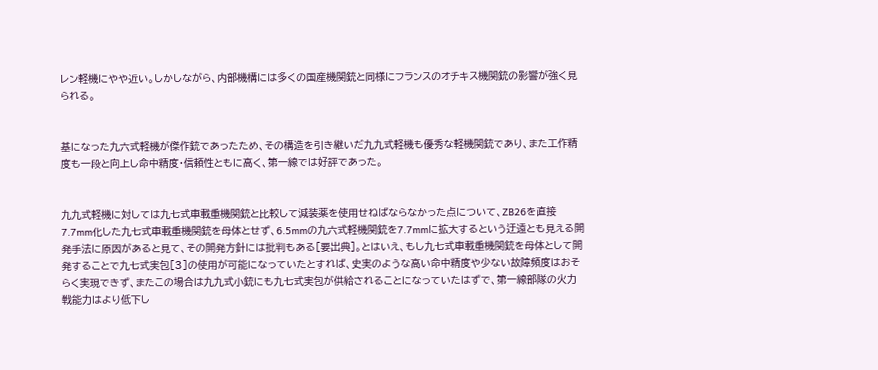レン軽機にやや近い。しかしながら、内部機構には多くの国産機関銃と同様にフランスのオチキス機関銃の影響が強く見られる。


基になった九六式軽機が傑作銃であったため、その構造を引き継いだ九九式軽機も優秀な軽機関銃であり、また工作精度も一段と向上し命中精度・信頼性ともに高く、第一線では好評であった。


九九式軽機に対しては九七式車載重機関銃と比較して減装薬を使用せねばならなかった点について、ZB26を直接7.7mm化した九七式車載重機関銃を母体とせず、6.5mmの九六式軽機関銃を7.7mmに拡大するという迂遠とも見える開発手法に原因があると見て、その開発方針には批判もある[要出典]。とはいえ、もし九七式車載重機関銃を母体として開発することで九七式実包[3]の使用が可能になっていたとすれば、史実のような高い命中精度や少ない故障頻度はおそらく実現できず、またこの場合は九九式小銃にも九七式実包が供給されることになっていたはずで、第一線部隊の火力戦能力はより低下し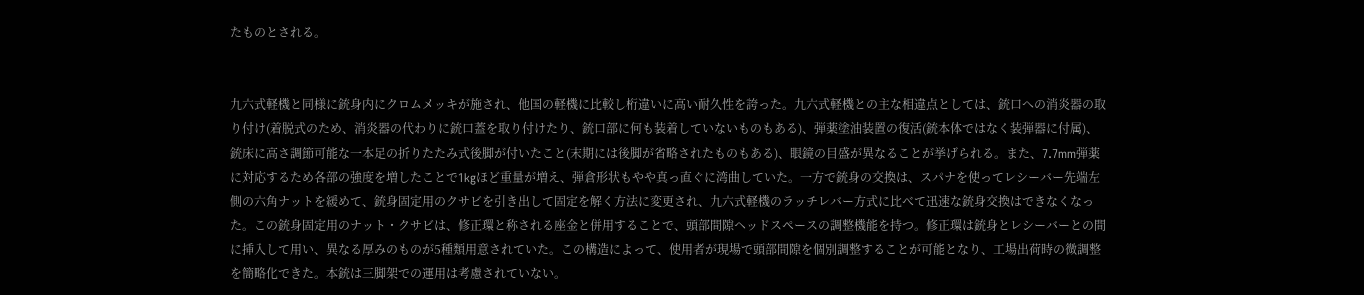たものとされる。


九六式軽機と同様に銃身内にクロムメッキが施され、他国の軽機に比較し桁違いに高い耐久性を誇った。九六式軽機との主な相違点としては、銃口への消炎器の取り付け(着脱式のため、消炎器の代わりに銃口蓋を取り付けたり、銃口部に何も装着していないものもある)、弾薬塗油装置の復活(銃本体ではなく装弾器に付属)、銃床に高さ調節可能な一本足の折りたたみ式後脚が付いたこと(末期には後脚が省略されたものもある)、眼鏡の目盛が異なることが挙げられる。また、7.7mm弾薬に対応するため各部の強度を増したことで1kgほど重量が増え、弾倉形状もやや真っ直ぐに湾曲していた。一方で銃身の交換は、スパナを使ってレシーバー先端左側の六角ナットを緩めて、銃身固定用のクサビを引き出して固定を解く方法に変更され、九六式軽機のラッチレバー方式に比べて迅速な銃身交換はできなくなった。この銃身固定用のナット・クサビは、修正環と称される座金と併用することで、頭部間隙ヘッドスペースの調整機能を持つ。修正環は銃身とレシーバーとの間に挿入して用い、異なる厚みのものが5種類用意されていた。この構造によって、使用者が現場で頭部間隙を個別調整することが可能となり、工場出荷時の微調整を簡略化できた。本銃は三脚架での運用は考慮されていない。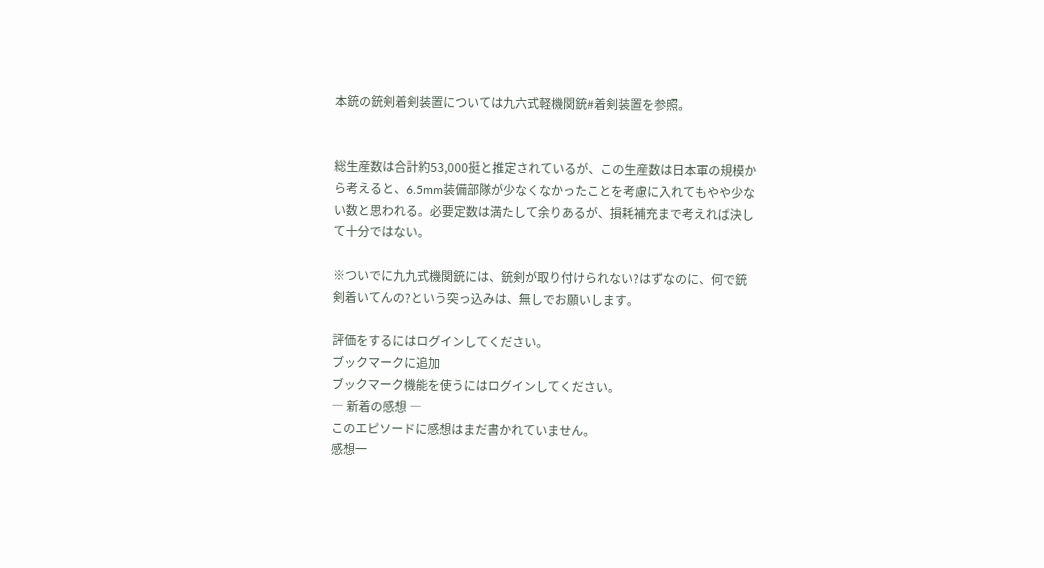本銃の銃剣着剣装置については九六式軽機関銃#着剣装置を参照。


総生産数は合計約53,000挺と推定されているが、この生産数は日本軍の規模から考えると、6.5mm装備部隊が少なくなかったことを考慮に入れてもやや少ない数と思われる。必要定数は満たして余りあるが、損耗補充まで考えれば決して十分ではない。

※ついでに九九式機関銃には、銃剣が取り付けられない?はずなのに、何で銃剣着いてんの?という突っ込みは、無しでお願いします。

評価をするにはログインしてください。
ブックマークに追加
ブックマーク機能を使うにはログインしてください。
― 新着の感想 ―
このエピソードに感想はまだ書かれていません。
感想一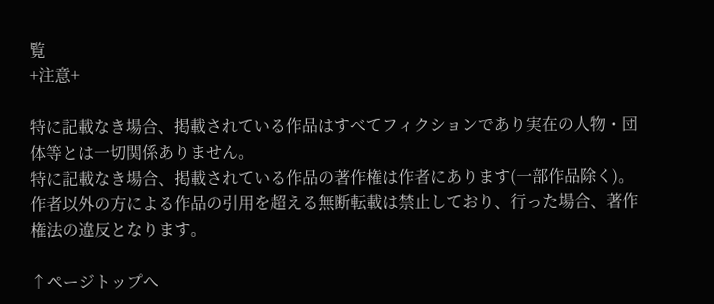覧
+注意+

特に記載なき場合、掲載されている作品はすべてフィクションであり実在の人物・団体等とは一切関係ありません。
特に記載なき場合、掲載されている作品の著作権は作者にあります(一部作品除く)。
作者以外の方による作品の引用を超える無断転載は禁止しており、行った場合、著作権法の違反となります。

↑ページトップへ